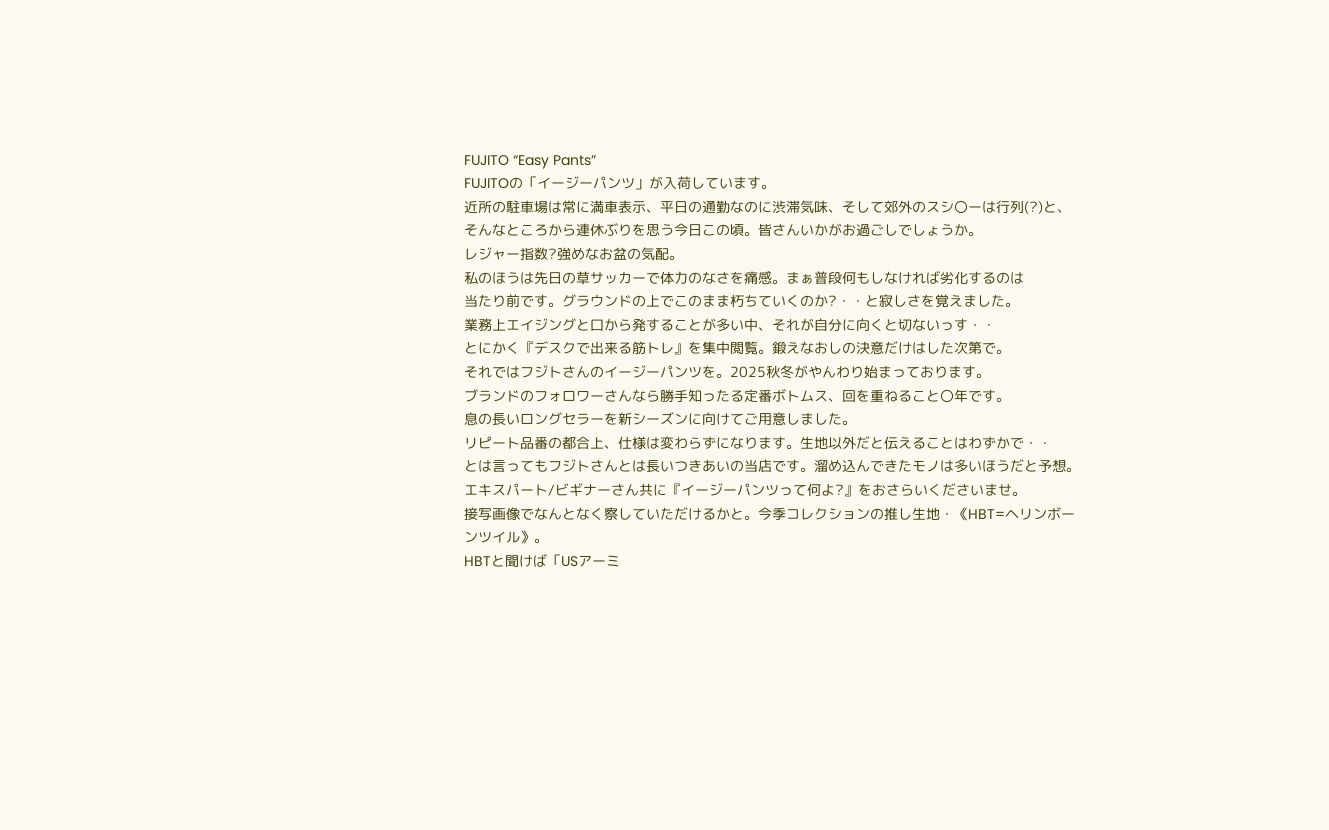FUJITO “Easy Pants”
FUJITOの「イージーパンツ」が入荷しています。
近所の駐車場は常に満車表示、平日の通勤なのに渋滞気味、そして郊外のスシ〇ーは行列(?)と、
そんなところから連休ぶりを思う今日この頃。皆さんいかがお過ごしでしょうか。
レジャー指数?強めなお盆の気配。
私のほうは先日の草サッカーで体力のなさを痛感。まぁ普段何もしなければ劣化するのは
当たり前です。グラウンドの上でこのまま朽ちていくのか?・・と寂しさを覚えました。
業務上エイジングと口から発することが多い中、それが自分に向くと切ないっす・・
とにかく『デスクで出来る筋トレ』を集中閲覧。鍛えなおしの決意だけはした次第で。
それではフジトさんのイージーパンツを。2025秋冬がやんわり始まっております。
ブランドのフォロワーさんなら勝手知ったる定番ボトムス、回を重ねること〇年です。
息の長いロングセラーを新シーズンに向けてご用意しました。
リピート品番の都合上、仕様は変わらずになります。生地以外だと伝えることはわずかで・・
とは言ってもフジトさんとは長いつきあいの当店です。溜め込んできたモノは多いほうだと予想。
エキスパート/ビギナーさん共に『イージーパンツって何よ?』をおさらいくださいませ。
接写画像でなんとなく察していただけるかと。今季コレクションの推し生地・《HBT=ヘリンボーンツイル》。
HBTと聞けば「USアーミ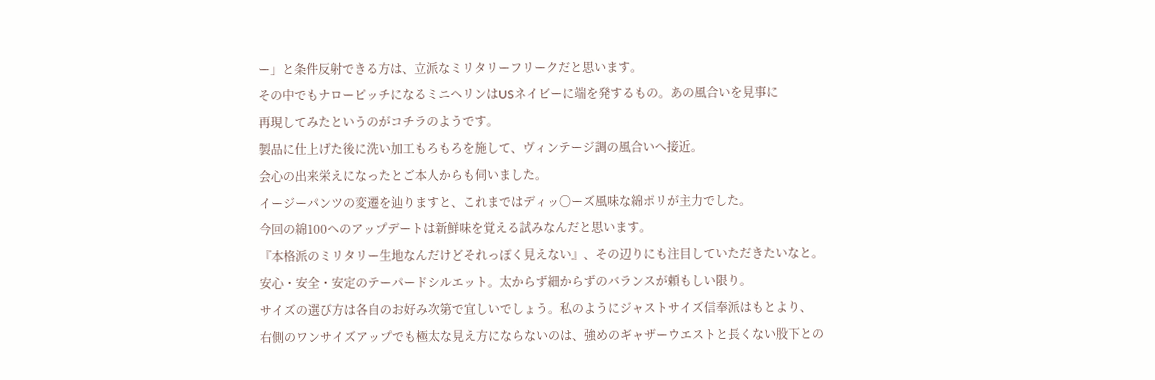ー」と条件反射できる方は、立派なミリタリーフリークだと思います。
その中でもナローピッチになるミニヘリンはUSネイビーに端を発するもの。あの風合いを見事に
再現してみたというのがコチラのようです。
製品に仕上げた後に洗い加工もろもろを施して、ヴィンテージ調の風合いへ接近。
会心の出来栄えになったとご本人からも伺いました。
イージーパンツの変遷を辿りますと、これまではディッ〇ーズ風味な綿ポリが主力でした。
今回の綿100へのアップデートは新鮮味を覚える試みなんだと思います。
『本格派のミリタリー生地なんだけどそれっぽく見えない』、その辺りにも注目していただきたいなと。
安心・安全・安定のテーパードシルエット。太からず細からずのバランスが頼もしい限り。
サイズの選び方は各自のお好み次第で宜しいでしょう。私のようにジャストサイズ信奉派はもとより、
右側のワンサイズアップでも極太な見え方にならないのは、強めのギャザーウエストと長くない股下との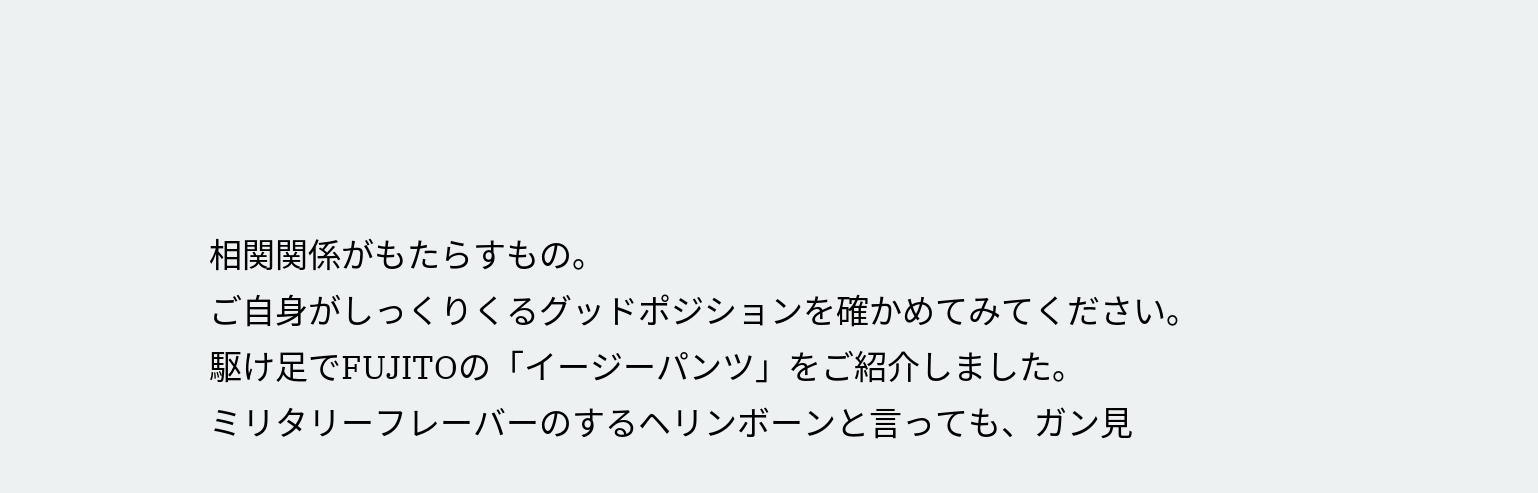相関関係がもたらすもの。
ご自身がしっくりくるグッドポジションを確かめてみてください。
駆け足でFUJITOの「イージーパンツ」をご紹介しました。
ミリタリーフレーバーのするヘリンボーンと言っても、ガン見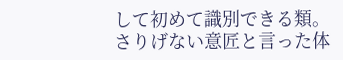して初めて識別できる類。
さりげない意匠と言った体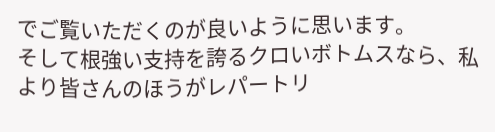でご覧いただくのが良いように思います。
そして根強い支持を誇るクロいボトムスなら、私より皆さんのほうがレパートリ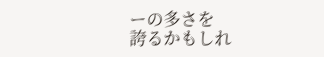ーの多さを
誇るかもしれ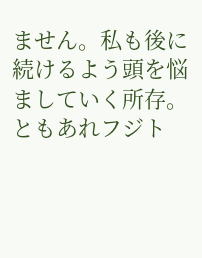ません。私も後に続けるよう頭を悩ましていく所存。
ともあれフジト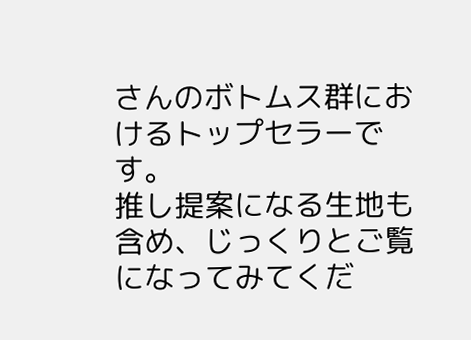さんのボトムス群におけるトップセラーです。
推し提案になる生地も含め、じっくりとご覧になってみてくだ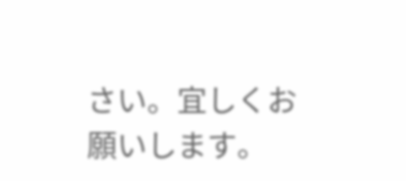さい。宜しくお願いします。